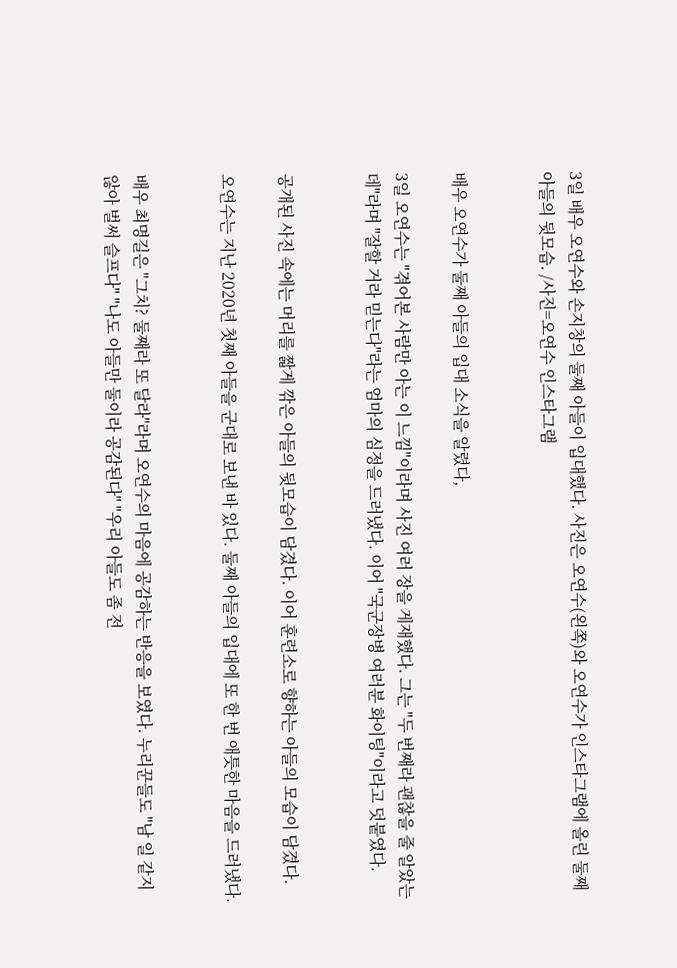3일 배우 오연수와 손지창의 둘째 아들이 입대했다. 사진은 오연수(왼쪽)와 오연수가 인스타그램에 올린 둘째 아들의 뒷모습. /사진=오연수 인스타그램


배우 오연수가 둘째 아들의 입대 소식을 알렸다,

3일 오연수는 "겪어본 사람만 아는 이 느낌"이라며 사진 여러 장을 게재했다. 그는 "두 번째라 괜찮을 줄 알았는데"라며 "잘할 거라 믿는다"라는 엄마의 심정을 드러냈다. 이어 "국군장병 여러분 화이팅"이라고 덧붙였다.


공개된 사진 속에는 머리를 짧게 깎은 아들의 뒷모습이 담겼다. 이어 훈련소로 향하는 아들의 모습이 담겼다.

오연수는 지난 2020년 첫째 아들을 군대로 보낸 바 있다. 둘째 아들의 입대에 또 한 번 애틋한 마음을 드러냈다.


배우 최명길은 "그치? 둘째라 또 달라"라며 오연수의 마음에 공감하는 반응을 보였다. 누리꾼들도 "남 일 같지 않아 벌써 슬프다" "나도 아들만 둘이라 공감된다" "우리 아들도 좀 전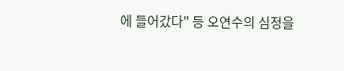에 들어갔다" 등 오연수의 심정을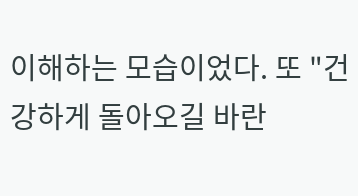이해하는 모습이었다. 또 "건강하게 돌아오길 바란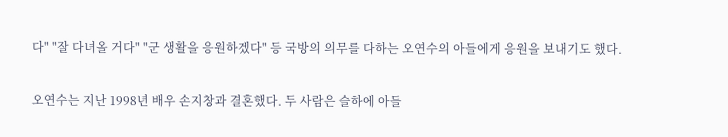다" "잘 다녀올 거다" "군 생활을 응원하겠다" 등 국방의 의무를 다하는 오연수의 아들에게 응원을 보내기도 했다.

오연수는 지난 1998년 배우 손지창과 결혼했다. 두 사람은 슬하에 아들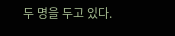두 명을 두고 있다.